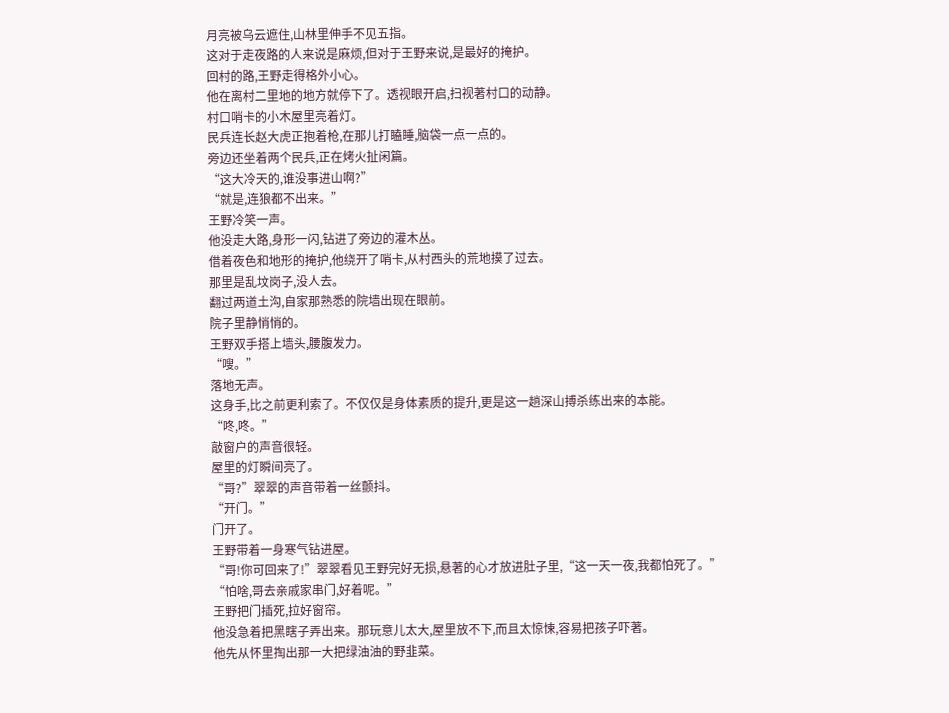月亮被乌云遮住,山林里伸手不见五指。
这对于走夜路的人来说是麻烦,但对于王野来说,是最好的掩护。
回村的路,王野走得格外小心。
他在离村二里地的地方就停下了。透视眼开启,扫视著村口的动静。
村口哨卡的小木屋里亮着灯。
民兵连长赵大虎正抱着枪,在那儿打瞌睡,脑袋一点一点的。
旁边还坐着两个民兵,正在烤火扯闲篇。
“这大冷天的,谁没事进山啊?”
“就是,连狼都不出来。”
王野冷笑一声。
他没走大路,身形一闪,钻进了旁边的灌木丛。
借着夜色和地形的掩护,他绕开了哨卡,从村西头的荒地摸了过去。
那里是乱坟岗子,没人去。
翻过两道土沟,自家那熟悉的院墙出现在眼前。
院子里静悄悄的。
王野双手搭上墙头,腰腹发力。
“嗖。”
落地无声。
这身手,比之前更利索了。不仅仅是身体素质的提升,更是这一趟深山搏杀练出来的本能。
“咚,咚。”
敲窗户的声音很轻。
屋里的灯瞬间亮了。
“哥?”翠翠的声音带着一丝颤抖。
“开门。”
门开了。
王野带着一身寒气钻进屋。
“哥!你可回来了!”翠翠看见王野完好无损,悬著的心才放进肚子里,“这一天一夜,我都怕死了。”
“怕啥,哥去亲戚家串门,好着呢。”
王野把门插死,拉好窗帘。
他没急着把黑瞎子弄出来。那玩意儿太大,屋里放不下,而且太惊悚,容易把孩子吓著。
他先从怀里掏出那一大把绿油油的野韭菜。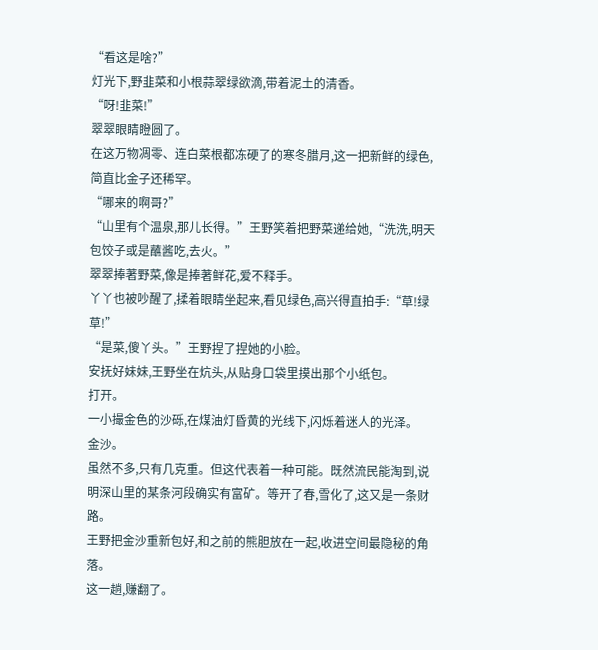“看这是啥?”
灯光下,野韭菜和小根蒜翠绿欲滴,带着泥土的清香。
“呀!韭菜!”
翠翠眼睛瞪圆了。
在这万物凋零、连白菜根都冻硬了的寒冬腊月,这一把新鲜的绿色,简直比金子还稀罕。
“哪来的啊哥?”
“山里有个温泉,那儿长得。”王野笑着把野菜递给她,“洗洗,明天包饺子或是蘸酱吃,去火。”
翠翠捧著野菜,像是捧著鲜花,爱不释手。
丫丫也被吵醒了,揉着眼睛坐起来,看见绿色,高兴得直拍手:“草!绿草!”
“是菜,傻丫头。”王野捏了捏她的小脸。
安抚好妹妹,王野坐在炕头,从贴身口袋里摸出那个小纸包。
打开。
一小撮金色的沙砾,在煤油灯昏黄的光线下,闪烁着迷人的光泽。
金沙。
虽然不多,只有几克重。但这代表着一种可能。既然流民能淘到,说明深山里的某条河段确实有富矿。等开了春,雪化了,这又是一条财路。
王野把金沙重新包好,和之前的熊胆放在一起,收进空间最隐秘的角落。
这一趟,赚翻了。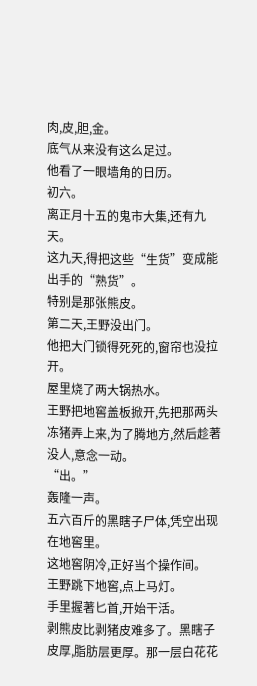肉,皮,胆,金。
底气从来没有这么足过。
他看了一眼墙角的日历。
初六。
离正月十五的鬼市大集,还有九天。
这九天,得把这些“生货”变成能出手的“熟货”。
特别是那张熊皮。
第二天,王野没出门。
他把大门锁得死死的,窗帘也没拉开。
屋里烧了两大锅热水。
王野把地窖盖板掀开,先把那两头冻猪弄上来,为了腾地方,然后趁著没人,意念一动。
“出。”
轰隆一声。
五六百斤的黑瞎子尸体,凭空出现在地窖里。
这地窖阴冷,正好当个操作间。
王野跳下地窖,点上马灯。
手里握著匕首,开始干活。
剥熊皮比剥猪皮难多了。黑瞎子皮厚,脂肪层更厚。那一层白花花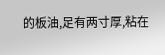的板油,足有两寸厚,粘在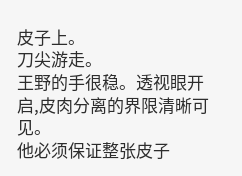皮子上。
刀尖游走。
王野的手很稳。透视眼开启,皮肉分离的界限清晰可见。
他必须保证整张皮子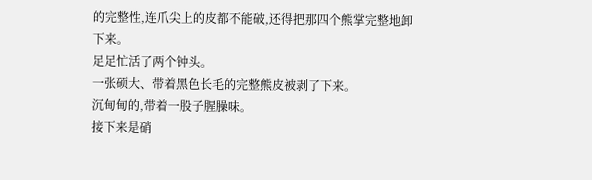的完整性,连爪尖上的皮都不能破,还得把那四个熊掌完整地卸下来。
足足忙活了两个钟头。
一张硕大、带着黑色长毛的完整熊皮被剥了下来。
沉甸甸的,带着一股子腥臊味。
接下来是硝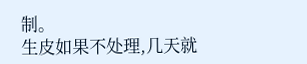制。
生皮如果不处理,几天就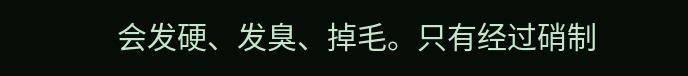会发硬、发臭、掉毛。只有经过硝制